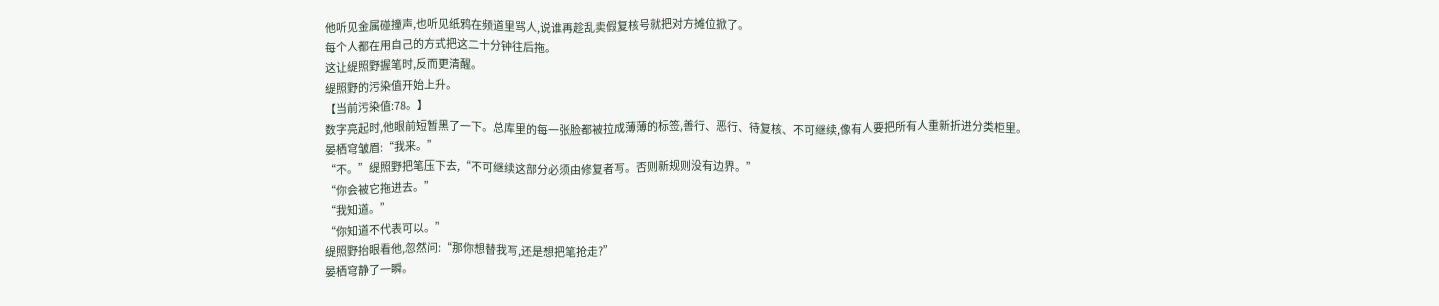他听见金属碰撞声,也听见纸鸦在频道里骂人,说谁再趁乱卖假复核号就把对方摊位掀了。
每个人都在用自己的方式把这二十分钟往后拖。
这让缇照野握笔时,反而更清醒。
缇照野的污染值开始上升。
【当前污染值:78。】
数字亮起时,他眼前短暂黑了一下。总库里的每一张脸都被拉成薄薄的标签,善行、恶行、待复核、不可继续,像有人要把所有人重新折进分类柜里。
晏栖穹皱眉:“我来。”
“不。”缇照野把笔压下去,“不可继续这部分必须由修复者写。否则新规则没有边界。”
“你会被它拖进去。”
“我知道。”
“你知道不代表可以。”
缇照野抬眼看他,忽然问:“那你想替我写,还是想把笔抢走?”
晏栖穹静了一瞬。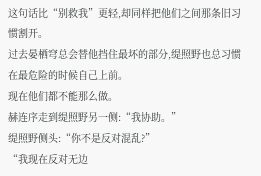这句话比“别救我”更轻,却同样把他们之间那条旧习惯割开。
过去晏栖穹总会替他挡住最坏的部分,缇照野也总习惯在最危险的时候自己上前。
现在他们都不能那么做。
赫连序走到缇照野另一侧:“我协助。”
缇照野侧头:“你不是反对混乱?”
“我现在反对无边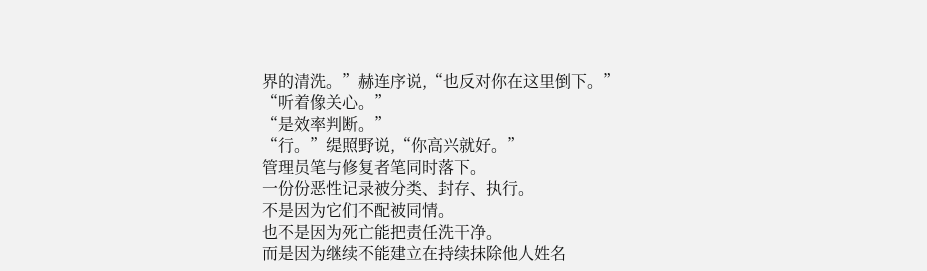界的清洗。”赫连序说,“也反对你在这里倒下。”
“听着像关心。”
“是效率判断。”
“行。”缇照野说,“你高兴就好。”
管理员笔与修复者笔同时落下。
一份份恶性记录被分类、封存、执行。
不是因为它们不配被同情。
也不是因为死亡能把责任洗干净。
而是因为继续不能建立在持续抹除他人姓名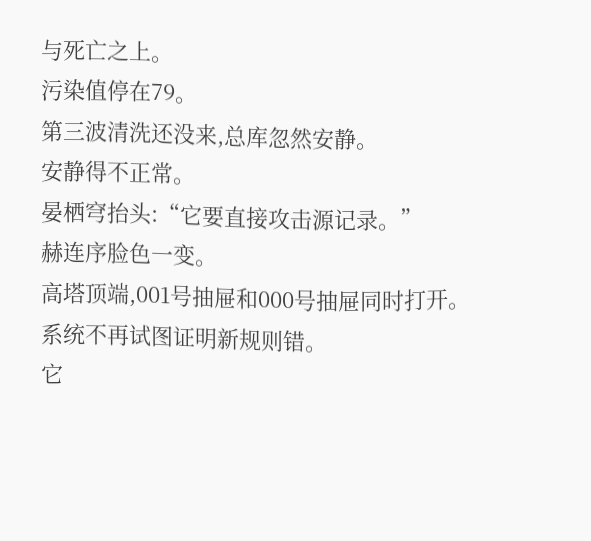与死亡之上。
污染值停在79。
第三波清洗还没来,总库忽然安静。
安静得不正常。
晏栖穹抬头:“它要直接攻击源记录。”
赫连序脸色一变。
高塔顶端,001号抽屉和000号抽屉同时打开。
系统不再试图证明新规则错。
它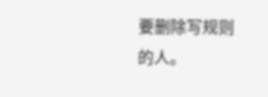要删除写规则的人。